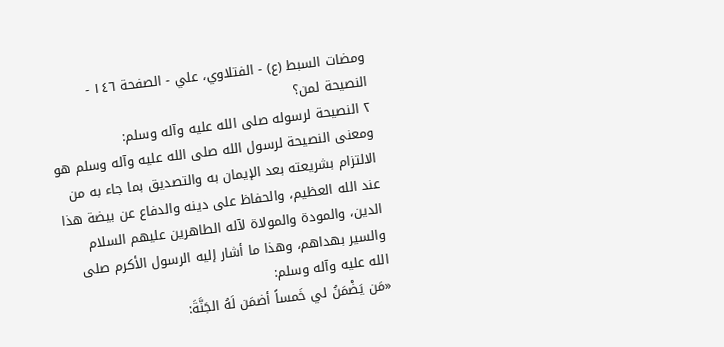ومضات السبط (ع) - الفتلاوي، علي - الصفحة ١٤٦ - النصيحة لمن؟
٢ النصيحة لرسوله صلى الله عليه وآله وسلم:
ومعنى النصيحة لرسول الله صلى الله عليه وآله وسلم هو الالتزام بشريعته بعد الإيمان به والتصديق بما جاء به من عند الله العظيم، والحفاظ على دينه والدفاع عن بيضة هذا الدين، والمودة والمولاة لآله الطاهرين عليهم السلام والسير بهداهم، وهذا ما أشار إليه الرسول الأكرم صلى الله عليه وآله وسلم:
«مَن يَضْمَنُ لي خَمساً أضمَن لَهُ الجَنَّةَ: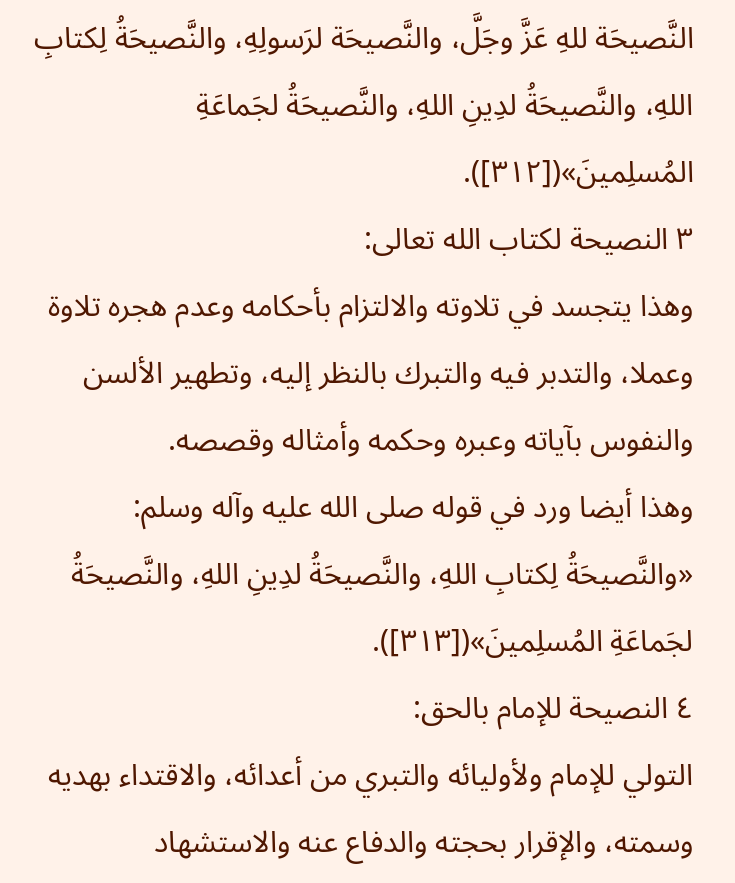النَّصيحَة للهِ عَزَّ وجَلَّ، والنَّصيحَة لرَسولِهِ، والنَّصيحَةُ لِكتابِ اللهِ، والنَّصيحَةُ لدِينِ اللهِ، والنَّصيحَةُ لجَماعَةِ المُسلِمينَ»([٣١٢]).
٣ النصيحة لكتاب الله تعالى:
وهذا يتجسد في تلاوته والالتزام بأحكامه وعدم هجره تلاوة وعملا، والتدبر فيه والتبرك بالنظر إليه، وتطهير الألسن والنفوس بآياته وعبره وحكمه وأمثاله وقصصه.
وهذا أيضا ورد في قوله صلى الله عليه وآله وسلم:
«والنَّصيحَةُ لِكتابِ اللهِ، والنَّصيحَةُ لدِينِ اللهِ، والنَّصيحَةُ لجَماعَةِ المُسلِمينَ»([٣١٣]).
٤ النصيحة للإمام بالحق:
التولي للإمام ولأوليائه والتبري من أعدائه، والاقتداء بهديه وسمته، والإقرار بحجته والدفاع عنه والاستشهاد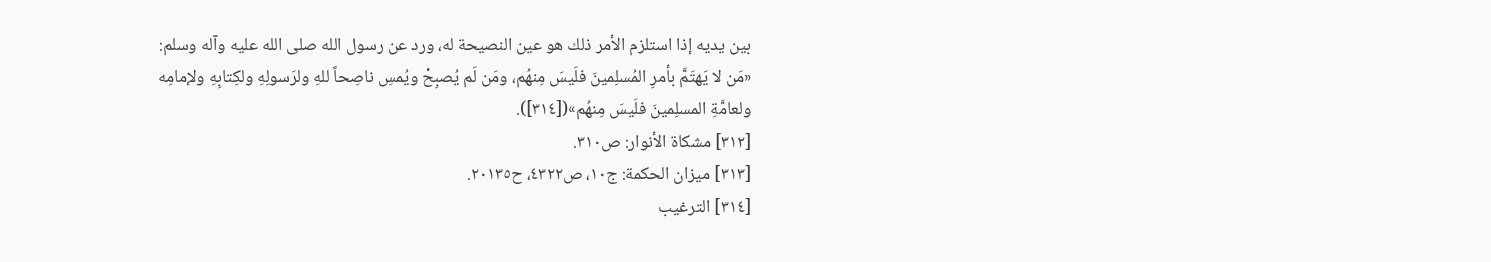بين يديه إذا استلزم الأمر ذلك هو عين النصيحة له، ورد عن رسول الله صلى الله عليه وآله وسلم:
«مَن لا يَهتَمَّ بأمرِ المُسلِمينَ فلَيسَ مِنهُم، ومَن لَم يُصبِحْ ويُمسِ ناصِحاً للهِ ولرَسولِهِ ولكِتابِهِ ولإمامِه ولعامَّةِ المسلِمينَ فلَيسَ مِنهُم»([٣١٤]).
[٣١٢] مشكاة الأنوار: ص٣١٠.
[٣١٣] ميزان الحكمة: ج١٠، ص٤٣٢٢، ح٢٠١٣٥.
[٣١٤] الترغيب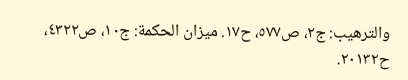والترهيب: ج٢، ص٥٧٧، ح١٧. ميزان الحكمة: ج١٠، ص٤٣٢٢، ح٢٠١٣٢.